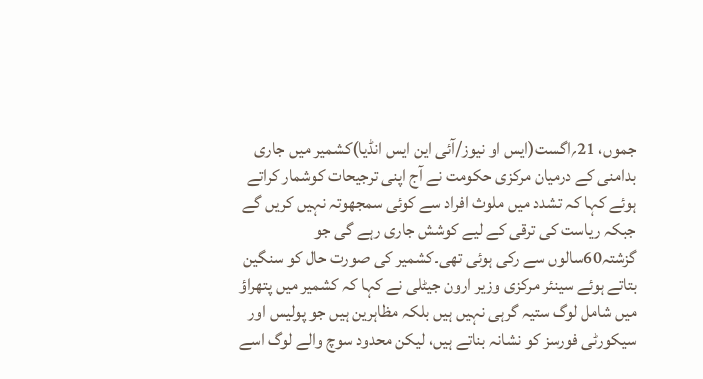جموں، 21؍اگست(ایس او نیوز/آئی این ایس انڈیا)کشمیر میں جاری بدامنی کے درمیان مرکزی حکومت نے آج اپنی ترجیحات کوشمار کراتے ہوئے کہا کہ تشدد میں ملوث افراد سے کوئی سمجھوتہ نہیں کریں گے جبکہ ریاست کی ترقی کے لیے کوشش جاری رہے گی جو گزشتہ60سالوں سے رکی ہوئی تھی۔کشمیر کی صورت حال کو سنگین بتاتے ہوئے سینئر مرکزی وزیر ارون جیٹلی نے کہا کہ کشمیر میں پتھراؤ میں شامل لوگ ستیہ گرہی نہیں ہیں بلکہ مظاہرین ہیں جو پولیس اور سیکورٹی فورسز کو نشانہ بناتے ہیں، لیکن محدود سوچ والے لوگ اسے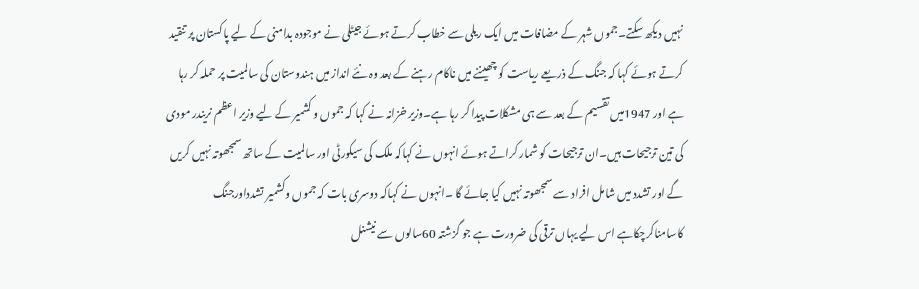نہیں دیکھ سکتے۔جموں شہر کے مضافات میں ایک ریلی سے خطاب کرتے ہوئے جیٹلی نے موجودہ بدامنی کے لیے پاکستان پر تنقید کرتے ہوئے کہا کہ جنگ کے ذریعے ریاست کو چھیننے میں ناکام رہنے کے بعد وہ نئے انداز میں ہندوستان کی سالمیت پر حملہ کر رہا ہے اور 1947میں تقسیم کے بعد سے ہی مشکلات پیدا کر رہا ہے۔وزیر خزانہ نے کہا کہ جموں و کشمیر کے لیے وزیر اعظم نریندر مودی کی تین ترجیحات ہیں۔ان ترجیحات کو شمار کراتے ہوئے انہوں نے کہاکہ ملک کی سیکورٹی اور سالمیت کے ساتھ سمجھوتہ نہیں کریں گے اور تشدد میں شامل افراد سے سمجھوتہ نہیں کیا جائے گا ۔انہوں نے کہاکہ دوسری بات کہ جموں وکشمیر تشدداورجنگ کاسامناکرچکاہے اس لیے یہاں ترقی کی ضرورت ہے جو گزشتہ 60سالوں سے نیشنل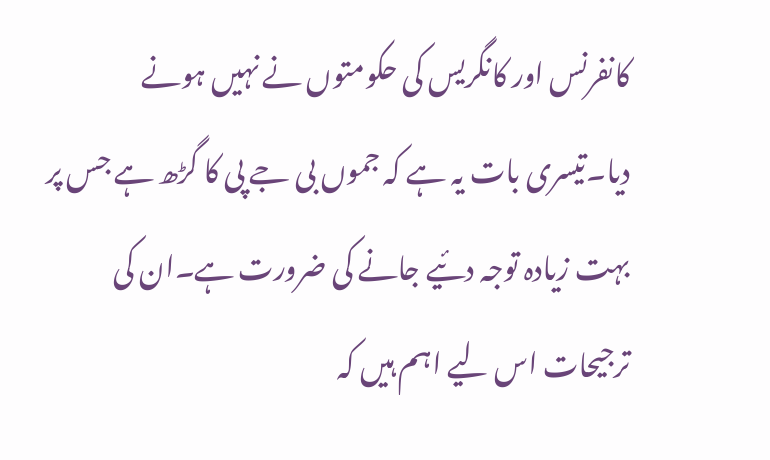کانفرنس اور کانگریس کی حکومتوں نے نہیں ہونے دیا۔تیسری بات یہ ہے کہ جموں بی جے پی کا گڑھ ہے جس پر بہت زیادہ توجہ دئیے جانے کی ضرورت ہے۔ان کی ترجیحات اس لیے اہم ہیں کہ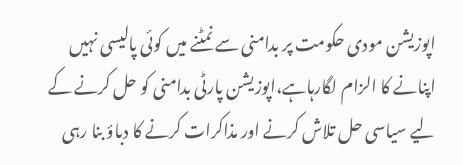اپوزیشن مودی حکومت پر بدامنی سے نمٹنے میں کوئی پالیسی نہیں اپنانے کا الزام لگارہاہے،اپوزیشن پارٹی بدامنی کو حل کرنے کے لیے سیاسی حل تلاش کرنے اور مذاکرات کرنے کا دباؤ بنا رہی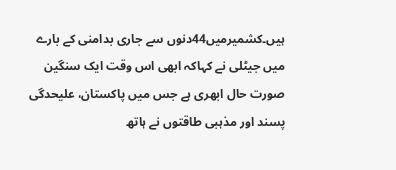ہیں۔کشمیرمیں44دنوں سے جاری بدامنی کے بارے میں جیٹلی نے کہاکہ ابھی اس وقت ایک سنگین صورت حال ابھری ہے جس میں پاکستان، علیحدگی پسند اور مذہبی طاقتوں نے ہاتھ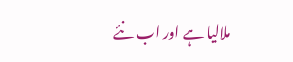ملالیا ہے اور اب نئے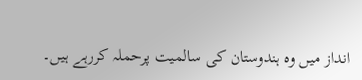انداز میں وہ ہندوستان کی سالمیت پرحملہ کررہے ہیں۔